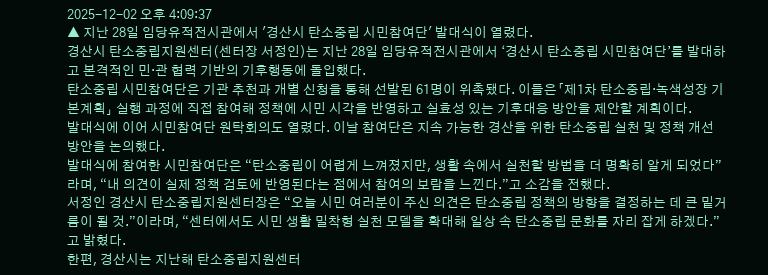2025-12-02 오후 4:09:37
▲ 지난 28일 임당유적전시관에서 '경산시 탄소중립 시민참여단' 발대식이 열렸다.
경산시 탄소중립지원센터(센터장 서정인)는 지난 28일 임당유적전시관에서 ‘경산시 탄소중립 시민참여단’를 발대하고 본격적인 민·관 협력 기반의 기후행동에 돌입했다.
탄소중립 시민참여단은 기관 추천과 개별 신청을 통해 선발된 61명이 위촉됐다. 이들은「제1차 탄소중립·녹색성장 기본계획」 실행 과정에 직접 참여해 정책에 시민 시각을 반영하고 실효성 있는 기후대응 방안을 제안할 계획이다.
발대식에 이어 시민참여단 원탁회의도 열렸다. 이날 참여단은 지속 가능한 경산을 위한 탄소중립 실천 및 정책 개선 방안을 논의했다.
발대식에 참여한 시민참여단은 “탄소중립이 어렵게 느껴졌지만, 생활 속에서 실천할 방법을 더 명확히 알게 되었다”라며, “내 의견이 실제 정책 검토에 반영된다는 점에서 참여의 보람을 느낀다.”고 소감을 전했다.
서정인 경산시 탄소중립지원센터장은 “오늘 시민 여러분이 주신 의견은 탄소중립 정책의 방향을 결정하는 데 큰 밑거름이 될 것.”이라며, “센터에서도 시민 생활 밀착형 실천 모델을 확대해 일상 속 탄소중립 문화를 자리 잡게 하겠다.”고 밝혔다.
한편, 경산시는 지난해 탄소중립지원센터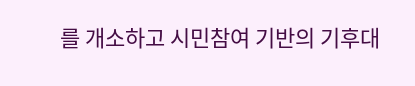를 개소하고 시민참여 기반의 기후대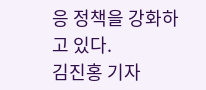응 정책을 강화하고 있다.
김진홍 기자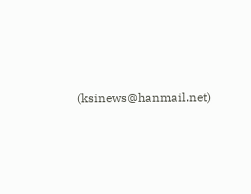(ksinews@hanmail.net)